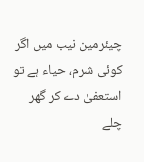چیئرمین نیب میں اگر کوئی شرم، حیاء ہے تو استعفیٰ دے کر گھر چلے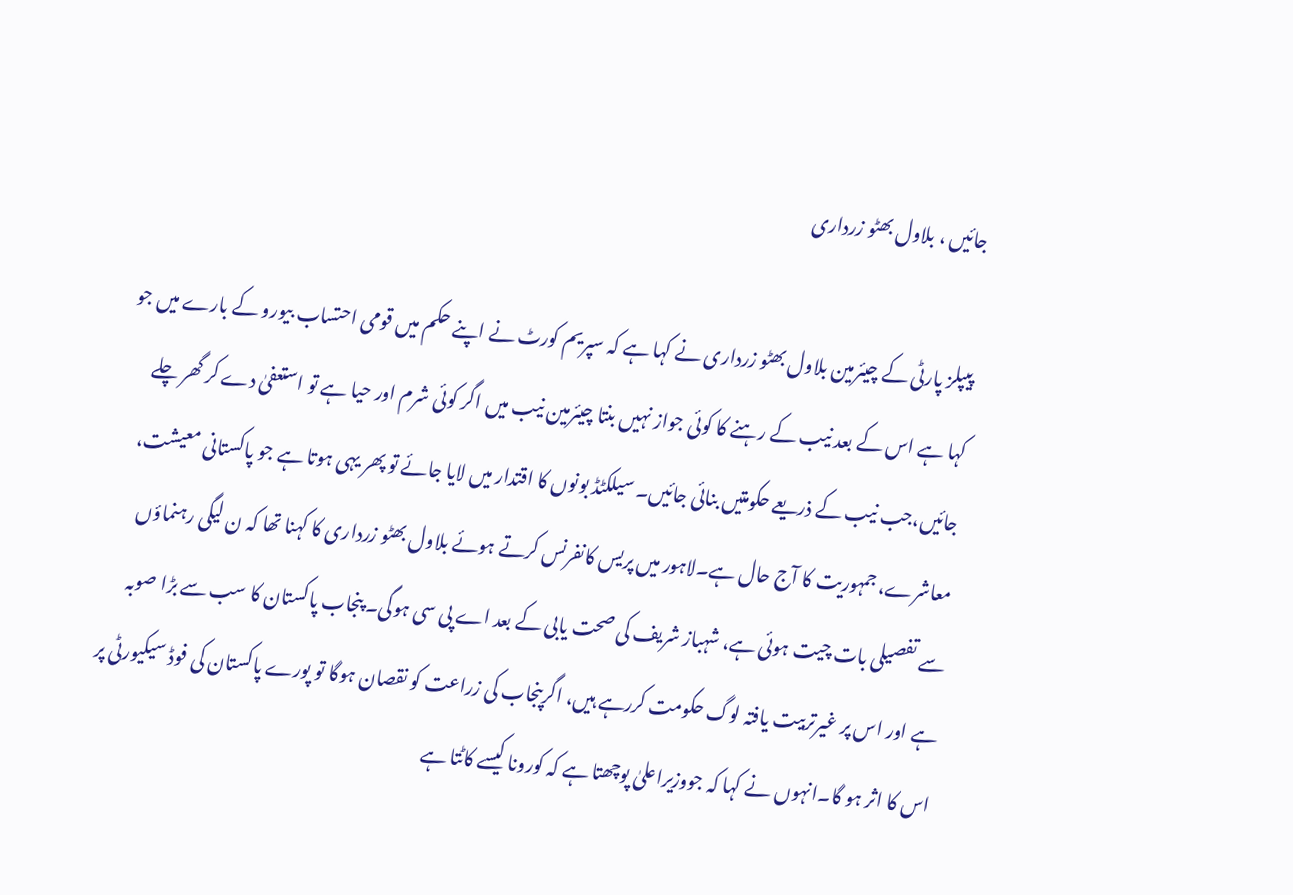جائیں ، بلاول بھٹو زرداری

پیپلز پارٹی کے چیئرمین بلاول بھٹو زرداری نے کہا ہے کہ سپریم کورٹ نے اپنے حکم میں قومی احتساب بیورو کے بارے میں جو کہا ہے اس کے بعد نیب کے رہنے کا کوئی جواز نہیں بنتا چیئرمین نیب میں اگر کوئی شرم اور حیا ہے تو استعفیٰ دے کر گھر چلے جائیں،جب نیب کے ذریعے حکومتیں بنائی جائیں۔ سیلکٹڈ بونوں کا اقتدار میں لایا جائے تو پھر یہی ہوتا ہے جو پاکستانی معیشت، معاشرے، جمہوریت کا آج حال ہے۔لاہور میں پریس کانفرنس کرتے ہوئے بلاول بھٹو زرداری کا کہنا تھا کہ ن لیگی رہنماؤں سے تفصیلی بات چیت ہوئی ہے، شہباز شریف کی صحت یابی کے بعد اے پی سی ہوگی۔ پنجاب پاکستان کا سب سے بڑا صوبہ ہے اور اس پر غیرتربیت یافتہ لوگ حکومت کررہے ہیں، اگرپنجاب کی زراعت کو نقصان ہوگا تو پورے پاکستان کی فوڈ سیکیورٹی پر اس کا اثر ہو گا۔انہوں نے کہا کہ جووزیراعلیٰ پوچھتا ہے کہ کورونا کیسے کاٹتا ہے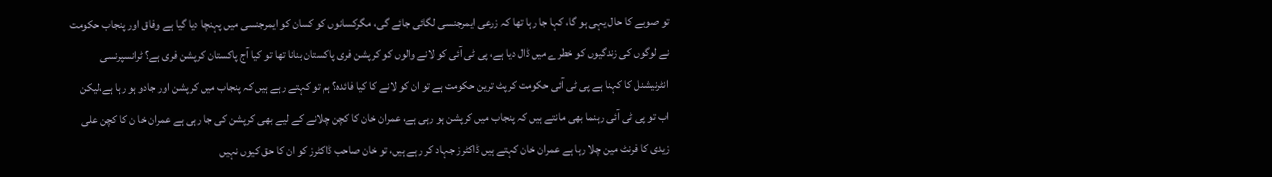تو صوبے کا حال یہی ہو گا، کہا جا رہا تھا کہ زرعی ایمرجنسی لگائی جائے گی، مگرکسانوں کو کسان کو ایمرجنسی میں پہنچا دیا گیا ہے وفاق اور پنجاب حکومت نے لوگوں کی زندگیوں کو خطرے میں ڈال دیا ہے، پی ٹی آئی کو لانے والوں کو کرپشن فری پاکستان بنانا تھا تو کیا آج پاکستان کرپشن فری ہے؟ ٹرانسپرنسی انٹرنیشنل کا کہنا ہے پی ٹی آئی حکومت کرپٹ ترین حکومت ہے تو ان کو لانے کا کیا فائدہ؟ ہم تو کہتے رہے ہیں کہ پنجاب میں کرپشن اور جادو ہو رہا ہے،لیکن اب تو پی ٹی آئی رہنما بھی مانتے ہیں کہ پنجاب میں کرپشن ہو رہی ہے، عمران خان کا کچن چلانے کے لیے بھی کرپشن کی جا رہی ہے عمران خا ن کا کچن علی زیدی کا فرنٹ مین چلا رہا ہے عمران خان کہتے ہیں ڈاکٹرز جہاد کر رہے ہیں، تو خان صاحب ڈاکٹرز کو ان کا حق کیوں نہیں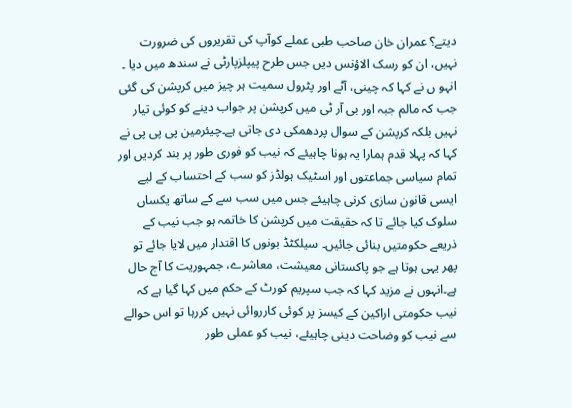دیتے؟ عمران خان صاحب طبی عملے کوآپ کی تقریروں کی ضرورت نہیں، ان کو رسک الاؤنس دیں جس طرح پیپلزپارٹی نے سندھ میں دیا ۔ انہو ں نے کہا کہ چینی، آٹے اور پٹرول سمیت ہر چیز میں کرپشن کی گئی جب کہ مالم جبہ اور بی آر ٹی میں کرپشن پر جواب دینے کو کوئی تیار نہیں بلکہ کرپشن کے سوال پردھمکی دی جاتی ہے۔چیئرمین پی پی پی نے کہا کہ پہلا قدم ہمارا یہ ہونا چاہیئے کہ نیب کو فوری طور پر بند کردیں اور تمام سیاسی جماعتوں اور اسٹیک ہولڈز کو سب کے احتساب کے لیے ایسی قانون سازی کرنی چاہیئے جس میں سب سے کے ساتھ یکساں سلوک کیا جائے تا کہ حقیقت میں کرپشن کا خاتمہ ہو جب نیب کے ذریعے حکومتیں بنائی جائیں۔ سیلکٹڈ بونوں کا اقتدار میں لایا جائے تو پھر یہی ہوتا ہے جو پاکستانی معیشت، معاشرے، جمہوریت کا آج حال ہے۔انہوں نے مزید کہا کہ جب سپریم کورٹ کے حکم میں کہا گیا ہے کہ نیب حکومتی اراکین کے کیسز پر کوئی کارروائی نہیں کررہا تو اس حوالے سے نیب کو وضاحت دینی چاہیئے، نیب کو عملی طور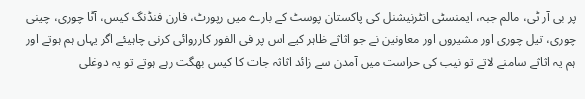پر بی آر ٹی، مالم جبہ، ایمنسٹی انٹرنیشنل کی پاکستان پوسٹ کے بارے میں رپورٹ، فارن فنڈنگ کیس، آٹا چوری، چینی چوری، تیل چوری اور مشیروں اور معاونین نے جو اثاثے ظاہر کیے اس پر فی الفور کارروائی کرنی چاہیئے اگر یہاں ہم ہوتے اور ہم یہ اثاثے سامنے لاتے تو نیب کی حراست میں آمدن سے زائد اثاثہ جات کا کیس بھگت رہے ہوتے تو یہ دوغلی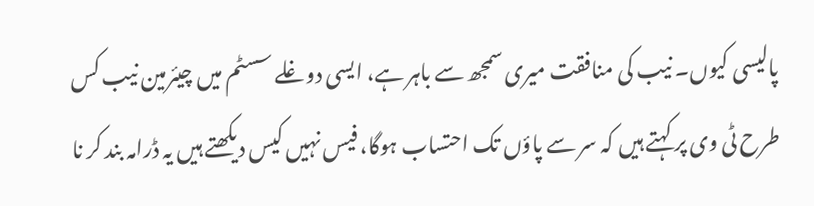پالیسی کیوں۔ نیب کی منافقت میری سمجھ سے باہر ہے، ایسی دوغلے سسٹم میں چیئرمین نیب کس طرح ٹی وی پر کہتے ہیں کہ سر سے پاؤں تک احتساب ہوگا، فیس نہیں کیس دیکھتے ہیں یہ ڈرامہ بند کر نا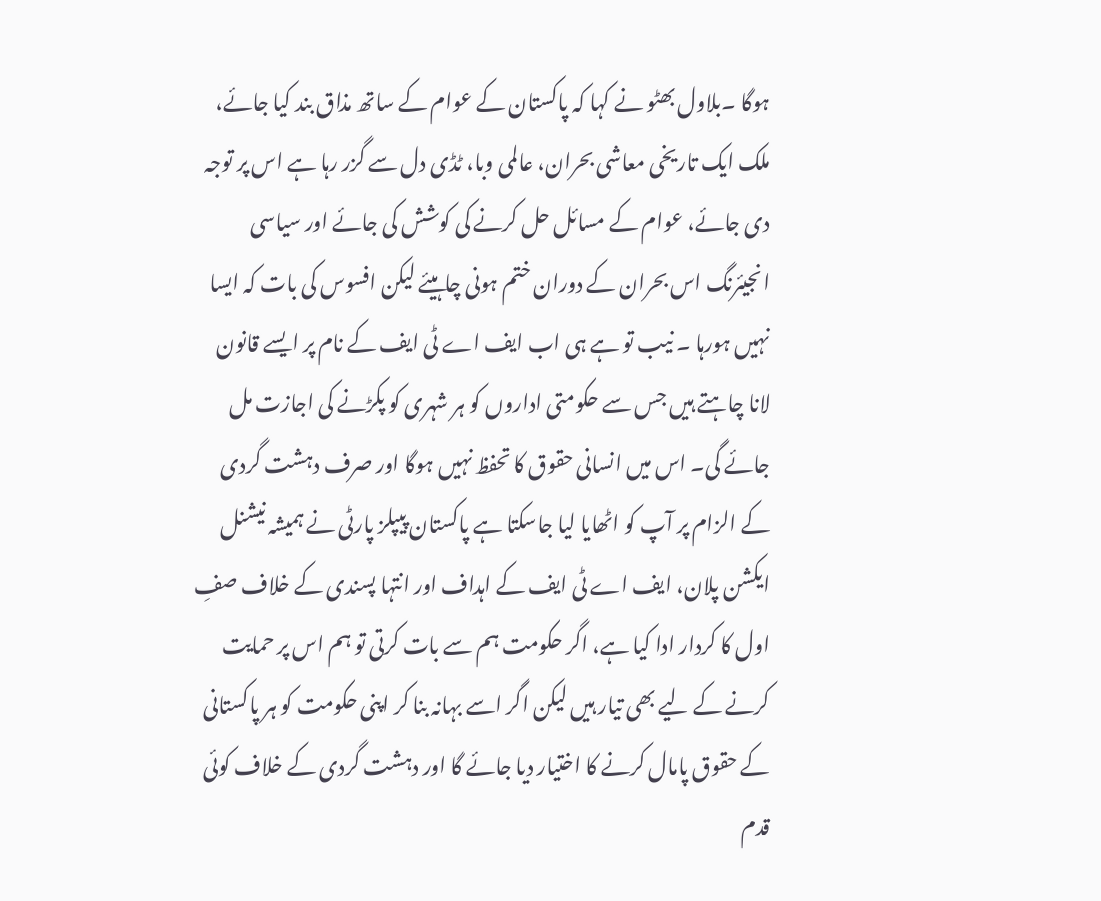ہوگا ۔بلاول بھٹو نے کہا کہ پاکستان کے عوام کے ساتھ مذاق بند کیا جائے، ملک ایک تاریخی معاشی بحران، عالمی وبا، ٹڈی دل سے گزر رہا ہے اس پر توجہ دی جائے، عوام کے مسائل حل کرنے کی کوشش کی جائے اور سیاسی انجیئرنگ اس بحران کے دوران ختم ہونی چاہیئے لیکن افسوس کی بات کہ ایسا نہیں ہورہا ۔ نیب تو ہے ہی اب ایف اے ٹی ایف کے نام پر ایسے قانون لانا چاہتے ہیں جس سے حکومتی اداروں کو ہر شہری کو پکڑنے کی اجازت مل جائے گی۔ اس میں انسانی حقوق کا تحفظ نہیں ہوگا اور صرف دہشت گردی کے الزام پر آپ کو اٹھایا لیا جاسکتا ہے پاکستان پیپلز پارٹی نے ہمیشہ نیشنل ایکشن پلان، ایف اے ٹی ایف کے اہداف اور انتہا پسندی کے خلاف صفِ اول کا کردار ادا کیا ہے، اگر حکومت ہم سے بات کرتی تو ہم اس پر حمایت کرنے کے لیے بھی تیار ہیں لیکن اگر اسے بہانہ بنا کر اپنی حکومت کو ہر پاکستانی کے حقوق پامال کرنے کا اختیار دیا جائے گا اور دہشت گردی کے خلاف کوئی قدم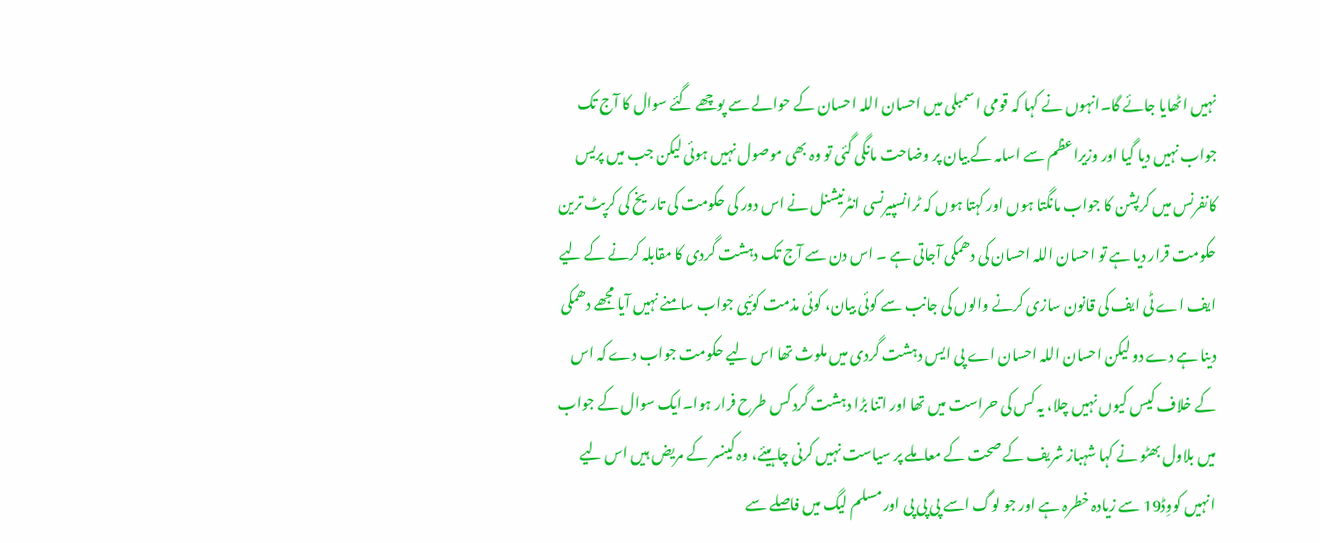نہیں اٹھایا جائے گا۔انہوں نے کہا کہ قومی اسمبلی میں احسان اللہ احسان کے حوالے سے پوچھے گئے سوال کا آج تک جواب نہیں دیا گیا اور وزیراعظم سے اسامہ کے بیان پر وضاحت مانگی گئی تو وہ بھی موصول نہیں ہوئی لیکن جب میں پریس کانفرنس میں کرپشن کا جواب مانگتا ہوں اور کہتا ہوں کہ ٹرانسپیرنسی انٹرنیشنل نے اس دور کی حکومت کی تاریخ کی کرپٹ ترین حکومت قرار دیا ہے تو احسان اللہ احسان کی دھمکی آجاتی ہے ۔ اس دن سے آج تک دہشت گردی کا مقابلہ کرنے کے لیے ایف اے ٹی ایف کی قانون سازی کرنے والوں کی جانب سے کوئی بیان، کوئی مذمت کوئیی جواب سامنے نہیں آیا مجھے دھمکی دینا ہے دے دو لیکن احسان اللہ احسان اے پی ایس دہشت گردی میں ملوث تھا اس لیے حکومت جواب دے کہ اس کے خلاف کیس کیوں نہیں چلا، یہ کس کی حراست میں تھا اور اتنا بڑا دہشت گرد کس طرح فرار ہوا۔ایک سوال کے جواب میں بلاول بھٹو نے کہا شہباز شریف کے صحت کے معاملے پر سیاست نہیں کرنی چاہیئے، وہ کینسر کے مریض ہیں اس لیے انہیں کووِڈ19 سے زیادہ خطرہ ہے اور جو لوگ اسے پی پی پی اور مسلم لیگ میں فاصلے سے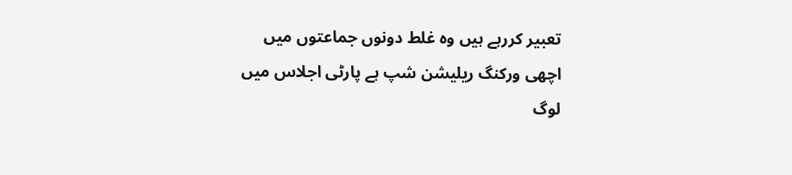تعبیر کررہے ہیں وہ غلط دونوں جماعتوں میں اچھی ورکنگ ریلیشن شپ ہے پارٹی اجلاس میں لوگ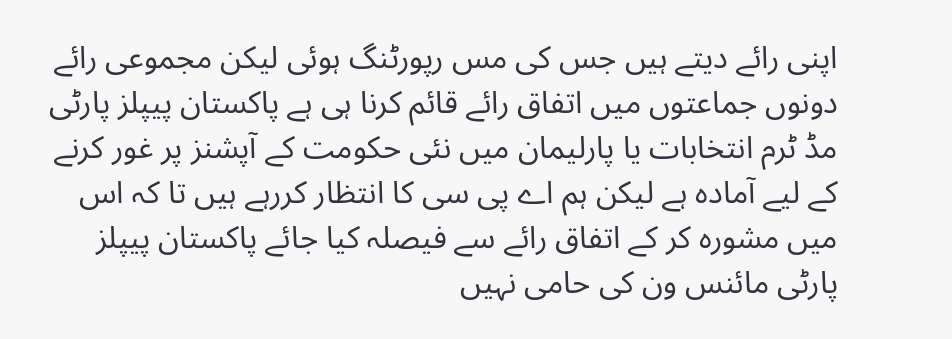اپنی رائے دیتے ہیں جس کی مس رپورٹنگ ہوئی لیکن مجموعی رائے دونوں جماعتوں میں اتفاق رائے قائم کرنا ہی ہے پاکستان پیپلز پارٹی مڈ ٹرم انتخابات یا پارلیمان میں نئی حکومت کے آپشنز پر غور کرنے کے لیے آمادہ ہے لیکن ہم اے پی سی کا انتظار کررہے ہیں تا کہ اس میں مشورہ کر کے اتفاق رائے سے فیصلہ کیا جائے پاکستان پیپلز پارٹی مائنس ون کی حامی نہیں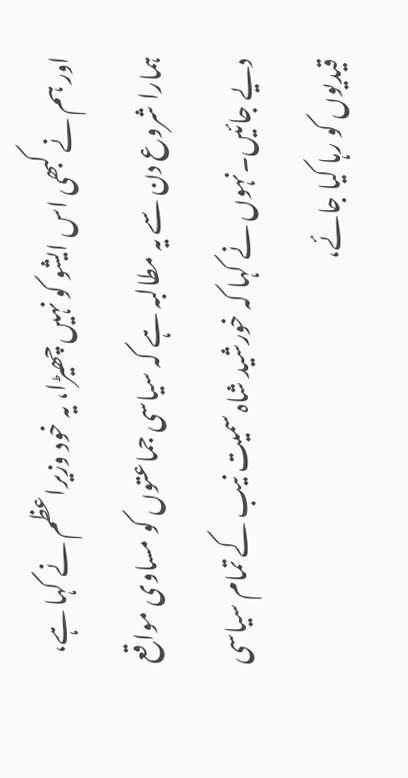اور ہم نے کبھی اس ایشو کو نہیں چھیڑا، یہ خود وزیراعظم نے کہا ہے، ہمارا شروع دن سے یہ مطالبہ ہے کہ سیاسی جماعتوں کو مساوی مواقع دیے جائیں۔نہوں نے کہا کہ خورشید شاہ سمیت نیب کے تمام سیاسی قیدیوں کو رہا کیا جائے،